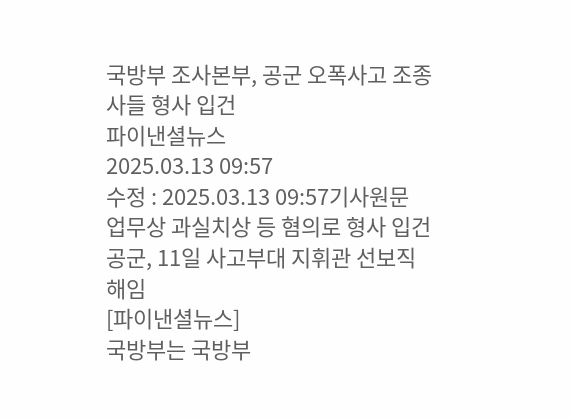국방부 조사본부, 공군 오폭사고 조종사들 형사 입건
파이낸셜뉴스
2025.03.13 09:57
수정 : 2025.03.13 09:57기사원문
업무상 과실치상 등 혐의로 형사 입건
공군, 11일 사고부대 지휘관 선보직해임
[파이낸셜뉴스]
국방부는 국방부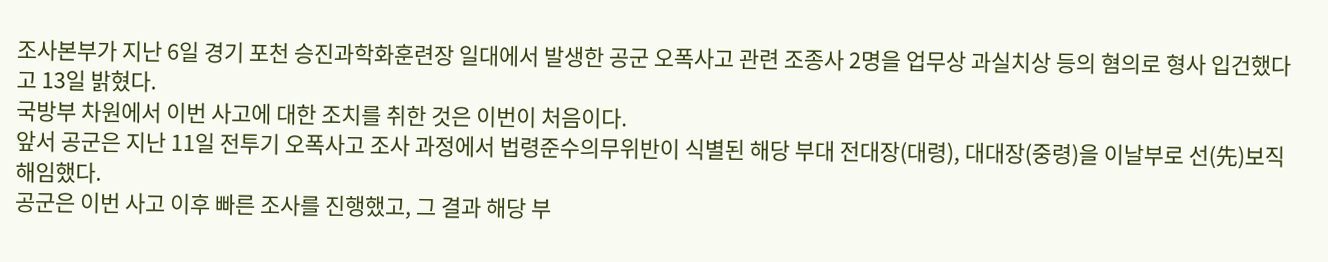조사본부가 지난 6일 경기 포천 승진과학화훈련장 일대에서 발생한 공군 오폭사고 관련 조종사 2명을 업무상 과실치상 등의 혐의로 형사 입건했다고 13일 밝혔다.
국방부 차원에서 이번 사고에 대한 조치를 취한 것은 이번이 처음이다.
앞서 공군은 지난 11일 전투기 오폭사고 조사 과정에서 법령준수의무위반이 식별된 해당 부대 전대장(대령), 대대장(중령)을 이날부로 선(先)보직해임했다.
공군은 이번 사고 이후 빠른 조사를 진행했고, 그 결과 해당 부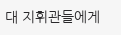대 지휘관들에게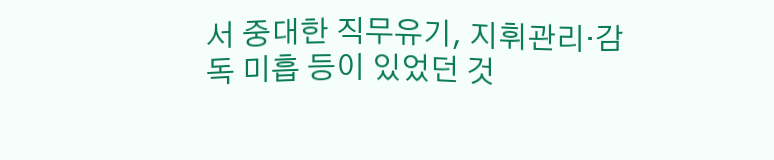서 중대한 직무유기, 지휘관리·감독 미흡 등이 있었던 것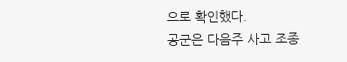으로 확인했다.
공군은 다음주 사고 조종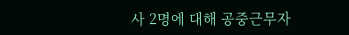사 2명에 대해 공중근무자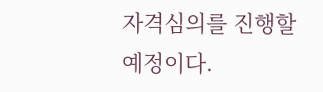자격심의를 진행할 예정이다.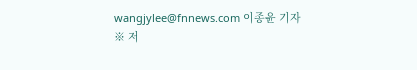wangjylee@fnnews.com 이종윤 기자
※ 저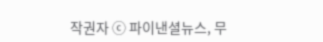작권자 ⓒ 파이낸셜뉴스, 무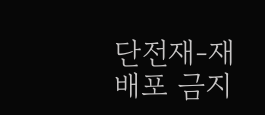단전재-재배포 금지